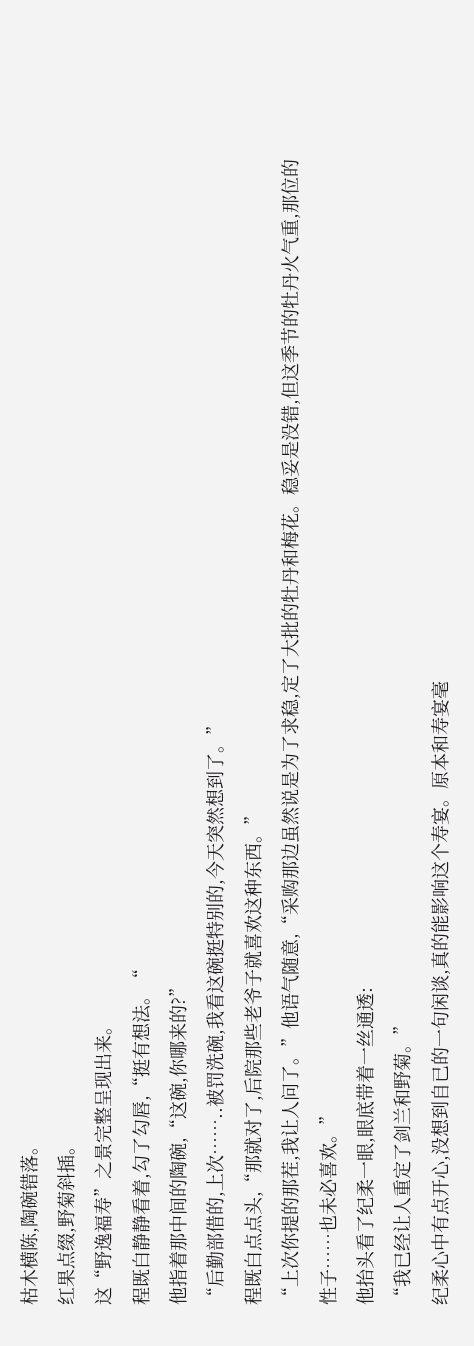枯木横陈,陶碗错落。
红果点缀,野菊斜插。
这“野逸福寿”之景完整呈现出来。
程既白静静看着,勾了勾唇,“挺有想法。“
他指着那中间的陶碗,“这碗,你哪来的?”
“后勤部借的,上次……..被罚洗碗,我看这碗挺特别的,今天突然想到了。”
程既白点点头,“那就对了,后院那些老爷子就喜欢这种东西。”
“上次你提的那茬,我让人问了。”他语气随意,“采购那边虽然说是为了求稳,定了大批的牡丹和梅花。稳妥是没错,但这季节的牡丹火气重,那位的性子……也未必喜欢。”
他抬头看了纪柔一眼,眼底带着一丝通透:
“我已经让人重定了剑兰和野菊。”
纪柔心中有点开心,没想到自已的一句闲谈,真的能影响这个寿宴。原本和寿宴毫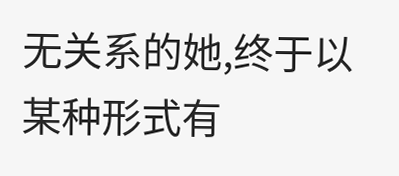无关系的她,终于以某种形式有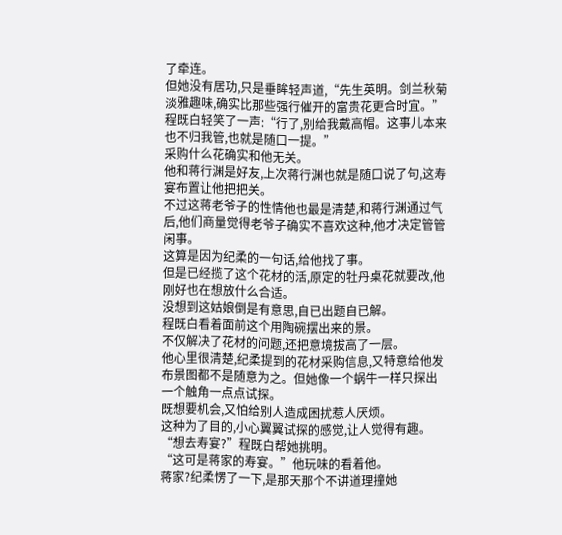了牵连。
但她没有居功,只是垂眸轻声道,“先生英明。剑兰秋菊淡雅趣味,确实比那些强行催开的富贵花更合时宜。”
程既白轻笑了一声:“行了,别给我戴高帽。这事儿本来也不归我管,也就是随口一提。”
采购什么花确实和他无关。
他和蒋行渊是好友,上次蒋行渊也就是随口说了句,这寿宴布置让他把把关。
不过这蒋老爷子的性情他也最是清楚,和蒋行渊通过气后,他们商量觉得老爷子确实不喜欢这种,他才决定管管闲事。
这算是因为纪柔的一句话,给他找了事。
但是已经揽了这个花材的活,原定的牡丹桌花就要改,他刚好也在想放什么合适。
没想到这姑娘倒是有意思,自已出题自已解。
程既白看着面前这个用陶碗摆出来的景。
不仅解决了花材的问题,还把意境拔高了一层。
他心里很清楚,纪柔提到的花材采购信息,又特意给他发布景图都不是随意为之。但她像一个蜗牛一样只探出一个触角一点点试探。
既想要机会,又怕给别人造成困扰惹人厌烦。
这种为了目的,小心翼翼试探的感觉,让人觉得有趣。
“想去寿宴?”程既白帮她挑明。
“这可是蒋家的寿宴。”他玩味的看着他。
蒋家?纪柔愣了一下,是那天那个不讲道理撞她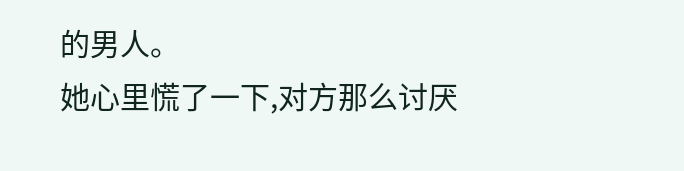的男人。
她心里慌了一下,对方那么讨厌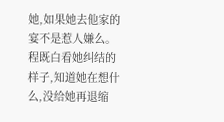她,如果她去他家的宴不是惹人嫌么。
程既白看她纠结的样子,知道她在想什么,没给她再退缩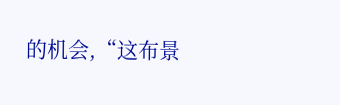的机会,“这布景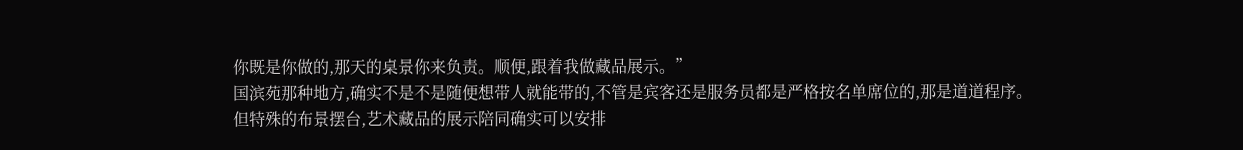你既是你做的,那天的桌景你来负责。顺便,跟着我做藏品展示。”
国滨苑那种地方,确实不是不是随便想带人就能带的,不管是宾客还是服务员都是严格按名单席位的,那是道道程序。
但特殊的布景摆台,艺术藏品的展示陪同确实可以安排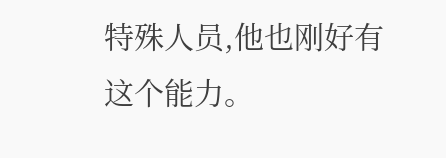特殊人员,他也刚好有这个能力。